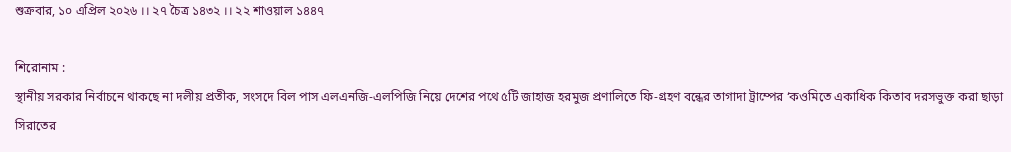শুক্রবার, ১০ এপ্রিল ২০২৬ ।। ২৭ চৈত্র ১৪৩২ ।। ২২ শাওয়াল ১৪৪৭

শিরোনাম :
স্থানীয় সরকার নির্বাচনে থাকছে না দলীয় প্রতীক, সংসদে বিল পাস এলএনজি-এলপিজি নিয়ে দেশের পথে ৫টি জাহাজ হরমুজ প্রণালিতে ফি-গ্রহণ বন্ধের তাগাদা ট্রাম্পের ‘কওমিতে একাধিক কিতাব দরসভুক্ত করা ছাড়া সিরাতের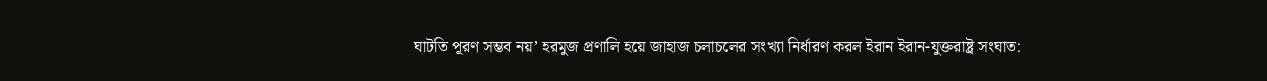ঘাটতি পূরণ সম্ভব নয়’ হরমুজ প্রণালি হয়ে জাহাজ চলাচলের সংখ্যা নির্ধারণ করল ইরান ইরান-যুক্তরাষ্ট্র সংঘাত: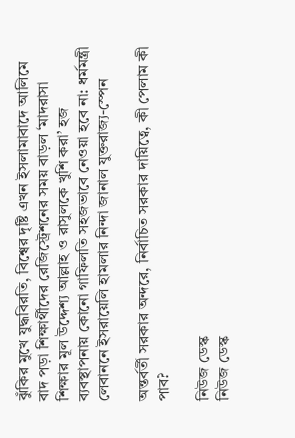ঝুঁকির মুখে যুদ্ধবিরতি, বিশ্বের দৃষ্টি এখন ইসলামাবাদে আলিমে বাদ পড়া শিক্ষার্থীদের রেজিস্ট্রেশনের সময় বাড়ল ‘মাদরাসা শিক্ষার মূল উদ্দেশ্য আল্লাহ ও রাসুলকে খুশি করা’ হজ ব্যবস্থাপনায় কোনো গাফিলতি সহজভাবে নেওয়া হবে না: ধর্মমন্ত্রী লেবাননে ইসরায়েলি হামলার নিন্দা জানাল যুক্তরাজ্য-স্পেন

অন্তর্বর্তী সরকার অন্দরে, নির্বাচিত সরকার দায়িত্বে, কী পেলাম কী পাব?

নিউজ ডেস্ক
নিউজ ডেস্ক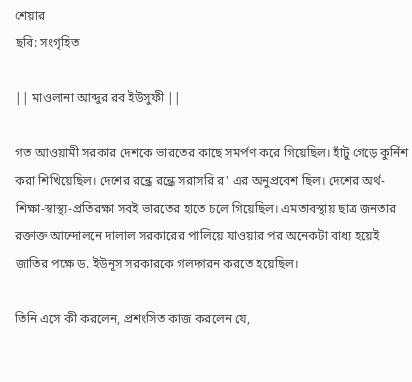শেয়ার
ছবি: সংগৃহিত

|| মাওলানা আব্দুর রব ইউসুফী ||

গত আওয়ামী সরকার দেশকে ভারতের কাছে সমর্পণ করে গিয়েছিল। হাঁটু গেড়ে কুর্নিশ করা শিখিয়েছিল। দেশের রন্ধ্রে রন্ধ্রে সরাসরি র' এর অনুপ্রবেশ ছিল। দেশের অর্থ-শিক্ষা-স্বাস্থ্য-প্রতিরক্ষা সবই ভারতের হাতে চলে গিয়েছিল। এমতাবস্থায় ছাত্র জনতার রক্তাক্ত আন্দোলনে দালাল সরকারের পালিয়ে যাওয়ার পর অনেকটা বাধ্য হয়েই জাতির পক্ষে ড. ইউনূস সরকারকে গলদ্গরন করতে হয়েছিল।

তিনি এসে কী করলেন, প্রশংসিত কাজ করলেন যে,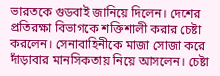ভারতকে গুডবাই জানিয়ে দিলেন। দেশের প্রতিরক্ষা বিভাগকে শক্তিশালী করার চেষ্টা করলেন। সেনাবাহিনীকে মাজা সোজা করে দাঁড়াবার মানসিকতায় নিয়ে আসলেন। চেষ্টা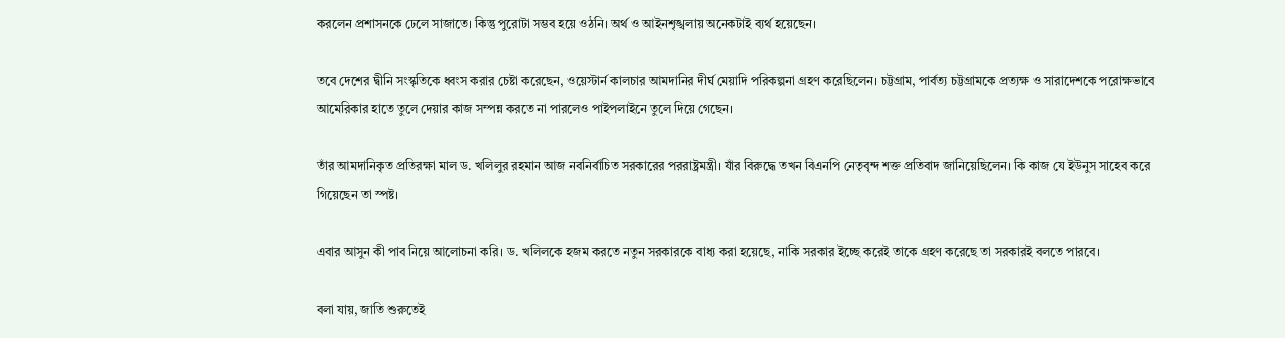করলেন প্রশাসনকে ঢেলে সাজাতে। কিন্তু পুরোটা সম্ভব হয়ে ওঠনি। অর্থ ও আইনশৃঙ্খলায় অনেকটাই ব্যর্থ হয়েছেন।

তবে দেশের দ্বীনি সংস্কৃতিকে ধ্বংস করার চেষ্টা করেছেন, ওয়েস্টার্ন কালচার আমদানির দীর্ঘ মেয়াদি পরিকল্পনা গ্রহণ করেছিলেন। চট্টগ্রাম, পার্বত্য চট্টগ্রামকে প্রত্যক্ষ ও সারাদেশকে পরোক্ষভাবে আমেরিকার হাতে তুলে দেয়ার কাজ সম্পন্ন করতে না পারলেও পাইপলাইনে তুলে দিয়ে গেছেন।

তাঁর আমদানিকৃত প্রতিরক্ষা মাল ড. খলিলুর রহমান আজ নবনির্বাচিত সরকারের পররাষ্ট্রমন্ত্রী। যাঁর বিরুদ্ধে তখন বিএনপি নেতৃবৃন্দ শক্ত প্রতিবাদ জানিয়েছিলেন। কি কাজ যে ইউনুস সাহেব করে গিয়েছেন তা স্পষ্ট।

এবার আসুন কী পাব নিয়ে আলোচনা করি। ড. খলিলকে হজম করতে নতুন সরকারকে বাধ্য করা হয়েছে, নাকি সরকার ইচ্ছে করেই তাকে গ্রহণ করেছে তা সরকারই বলতে পারবে।

বলা যায়, জাতি শুরুতেই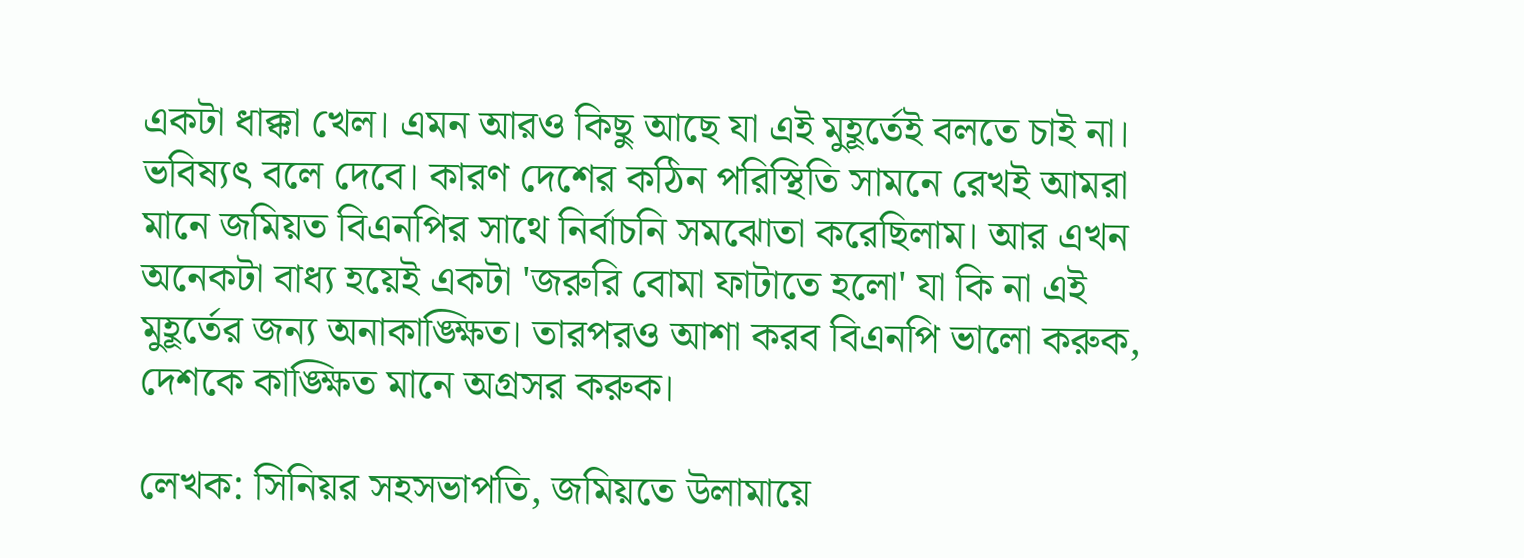একটা ধাক্কা খেল। এমন আরও কিছু আছে যা এই মুহূর্তেই বলতে চাই না। ভবিষ্যৎ বলে দেবে। কারণ দেশের কঠিন পরিস্থিতি সামনে রেখই আমরা মানে জমিয়ত বিএনপির সাথে নির্বাচনি সমঝোতা করেছিলাম। আর এখন অনেকটা বাধ্য হয়েই একটা 'জরুরি বোমা ফাটাতে হলো' যা কি না এই মুহূর্তের জন্য অনাকাঙ্ক্ষিত। তারপরও আশা করব বিএনপি ভালো করুক, দেশকে কাঙ্ক্ষিত মানে অগ্রসর করুক।

লেখক: সিনিয়র সহসভাপতি, জমিয়তে উলামায়ে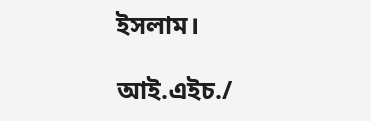ইসলাম।

আই.এইচ./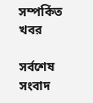সম্পর্কিত খবর

সর্বশেষ সংবাদ